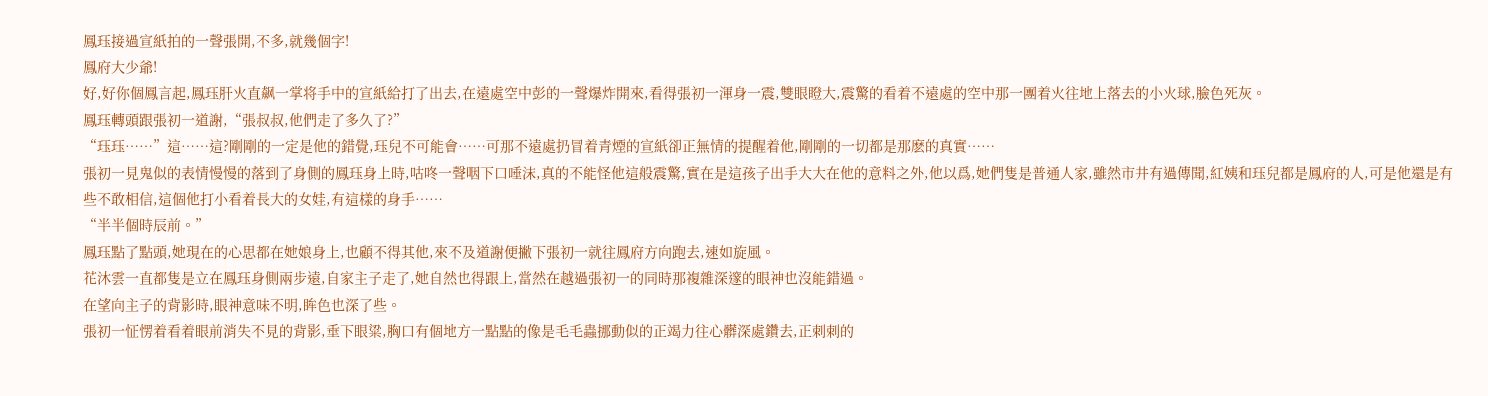鳳珏接過宣紙拍的一聲張開,不多,就幾個字!
鳳府大少爺!
好,好你個鳳言起,鳳珏肝火直飙一掌将手中的宣紙給打了出去,在遠處空中彭的一聲爆炸開來,看得張初一渾身一震,雙眼瞪大,震驚的看着不遠處的空中那一團着火往地上落去的小火球,臉色死灰。
鳳珏轉頭跟張初一道謝,“張叔叔,他們走了多久了?”
“珏珏……”這……這?剛剛的一定是他的錯覺,珏兒不可能會……可那不遠處扔冒着青煙的宣紙卻正無情的提醒着他,剛剛的一切都是那麽的真實……
張初一見鬼似的表情慢慢的落到了身側的鳳珏身上時,咕咚一聲咽下口唾沫,真的不能怪他這般震驚,實在是這孩子出手大大在他的意料之外,他以爲,她們隻是普通人家,雖然市井有過傳聞,紅姨和珏兒都是鳳府的人,可是他還是有些不敢相信,這個他打小看着長大的女娃,有這樣的身手……
“半半個時辰前。”
鳳珏點了點頭,她現在的心思都在她娘身上,也顧不得其他,來不及道謝便撇下張初一就往鳳府方向跑去,速如旋風。
花沐雲一直都隻是立在鳳珏身側兩步遠,自家主子走了,她自然也得跟上,當然在越過張初一的同時那複雜深邃的眼神也沒能錯過。
在望向主子的背影時,眼神意味不明,眸色也深了些。
張初一怔愣着看着眼前消失不見的背影,垂下眼粱,胸口有個地方一點點的像是毛毛蟲挪動似的正竭力往心髒深處鑽去,正刺刺的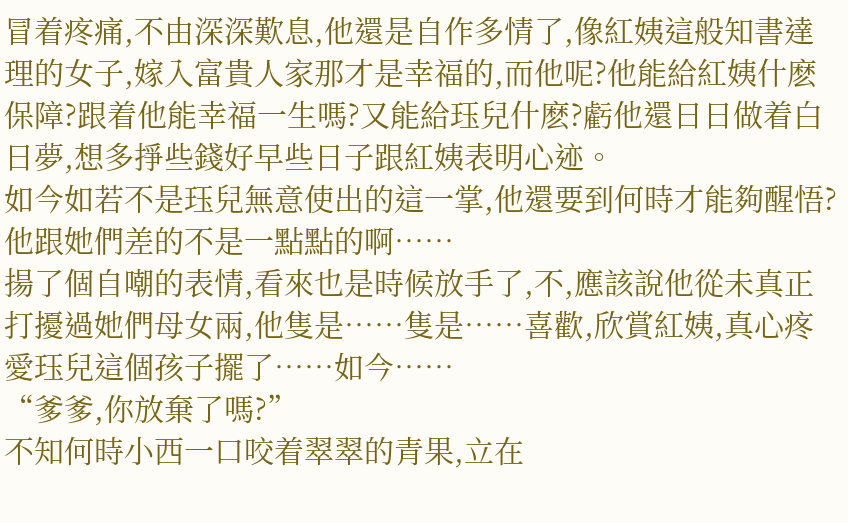冒着疼痛,不由深深歎息,他還是自作多情了,像紅姨這般知書達理的女子,嫁入富貴人家那才是幸福的,而他呢?他能給紅姨什麽保障?跟着他能幸福一生嗎?又能給珏兒什麽?虧他還日日做着白日夢,想多掙些錢好早些日子跟紅姨表明心迹。
如今如若不是珏兒無意使出的這一掌,他還要到何時才能夠醒悟?他跟她們差的不是一點點的啊……
揚了個自嘲的表情,看來也是時候放手了,不,應該說他從未真正打擾過她們母女兩,他隻是……隻是……喜歡,欣賞紅姨,真心疼愛珏兒這個孩子擺了……如今……
“爹爹,你放棄了嗎?”
不知何時小西一口咬着翠翠的青果,立在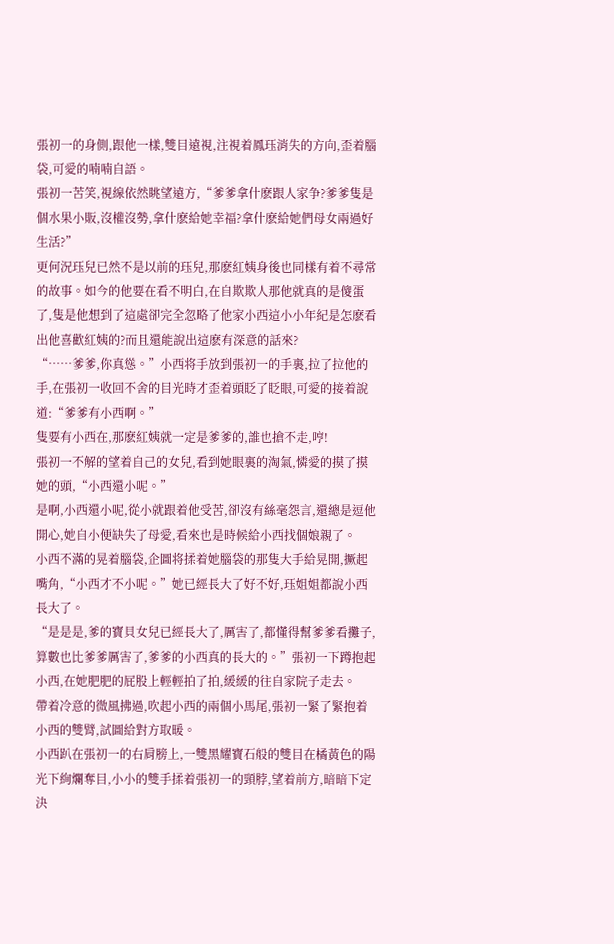張初一的身側,跟他一樣,雙目遠視,注視着鳳珏消失的方向,歪着腦袋,可愛的喃喃自語。
張初一苦笑,視線依然眺望遠方,“爹爹拿什麽跟人家争?爹爹隻是個水果小販,沒權沒勢,拿什麽給她幸福?拿什麽給她們母女兩過好生活?”
更何況珏兒已然不是以前的珏兒,那麽紅姨身後也同樣有着不尋常的故事。如今的他要在看不明白,在自欺欺人那他就真的是傻蛋了,隻是他想到了這處卻完全忽略了他家小西這小小年紀是怎麽看出他喜歡紅姨的?而且還能說出這麽有深意的話來?
“……爹爹,你真慫。”小西将手放到張初一的手裏,拉了拉他的手,在張初一收回不舍的目光時才歪着頭眨了眨眼,可愛的接着說道:“爹爹有小西啊。”
隻要有小西在,那麽紅姨就一定是爹爹的,誰也搶不走,哼!
張初一不解的望着自己的女兒,看到她眼裏的淘氣,憐愛的摸了摸她的頭,“小西還小呢。”
是啊,小西還小呢,從小就跟着他受苦,卻沒有絲毫怨言,還總是逗他開心,她自小便缺失了母愛,看來也是時候給小西找個娘親了。
小西不滿的晃着腦袋,企圖将揉着她腦袋的那隻大手給晃開,撅起嘴角,“小西才不小呢。”她已經長大了好不好,珏姐姐都說小西長大了。
“是是是,爹的寶貝女兒已經長大了,厲害了,都懂得幫爹爹看攤子,算數也比爹爹厲害了,爹爹的小西真的長大的。”張初一下蹲抱起小西,在她肥肥的屁股上輕輕拍了拍,緩緩的往自家院子走去。
帶着冷意的微風拂過,吹起小西的兩個小馬尾,張初一緊了緊抱着小西的雙臂,試圖給對方取暖。
小西趴在張初一的右肩膀上,一雙黑耀寶石般的雙目在橘黃色的陽光下絢爛奪目,小小的雙手揉着張初一的頸脖,望着前方,暗暗下定決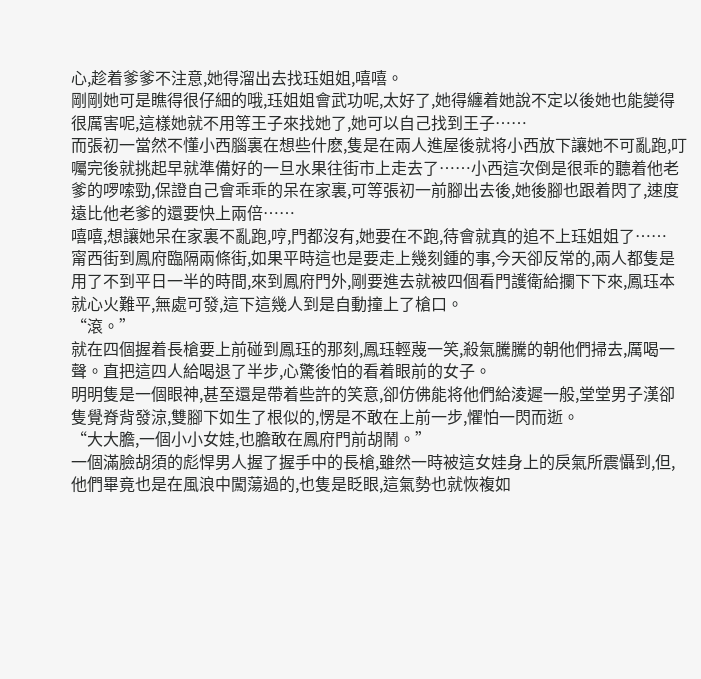心,趁着爹爹不注意,她得溜出去找珏姐姐,嘻嘻。
剛剛她可是瞧得很仔細的哦,珏姐姐會武功呢,太好了,她得纏着她說不定以後她也能變得很厲害呢,這樣她就不用等王子來找她了,她可以自己找到王子……
而張初一當然不懂小西腦裏在想些什麽,隻是在兩人進屋後就将小西放下讓她不可亂跑,叮囑完後就挑起早就準備好的一旦水果往街市上走去了……小西這次倒是很乖的聽着他老爹的啰嗦勁,保證自己會乖乖的呆在家裏,可等張初一前腳出去後,她後腳也跟着閃了,速度遠比他老爹的還要快上兩倍……
嘻嘻,想讓她呆在家裏不亂跑,哼,門都沒有,她要在不跑,待會就真的追不上珏姐姐了……
甯西街到鳳府臨隔兩條街,如果平時這也是要走上幾刻鍾的事,今天卻反常的,兩人都隻是用了不到平日一半的時間,來到鳳府門外,剛要進去就被四個看門護衛給攔下下來,鳳珏本就心火難平,無處可發,這下這幾人到是自動撞上了槍口。
“滾。”
就在四個握着長槍要上前碰到鳳珏的那刻,鳳珏輕蔑一笑,殺氣騰騰的朝他們掃去,厲喝一聲。直把這四人給喝退了半步,心驚後怕的看着眼前的女子。
明明隻是一個眼神,甚至還是帶着些許的笑意,卻仿佛能将他們給淩遲一般,堂堂男子漢卻隻覺脊背發涼,雙腳下如生了根似的,愣是不敢在上前一步,懼怕一閃而逝。
“大大膽,一個小小女娃,也膽敢在鳳府門前胡鬧。”
一個滿臉胡須的彪悍男人握了握手中的長槍,雖然一時被這女娃身上的戾氣所震懾到,但,他們畢竟也是在風浪中闖蕩過的,也隻是眨眼,這氣勢也就恢複如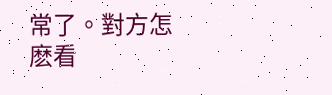常了。對方怎麽看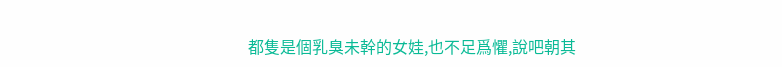都隻是個乳臭未幹的女娃,也不足爲懼,說吧朝其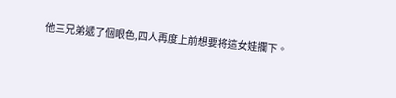他三兄弟遞了個眼色,四人再度上前想要将這女娃攔下。